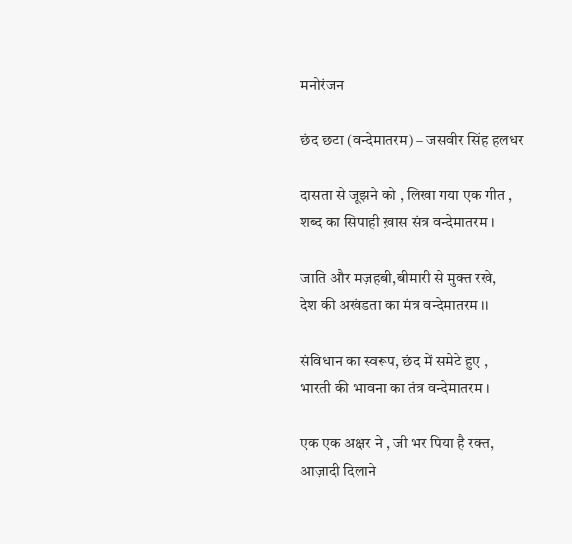मनोरंजन

छंद छटा (वन्देमातरम) – जसवीर सिंह हलधर

दासता से जूझने को , लिखा गया एक गीत ,
शब्द का सिपाही ख़ास संत्र वन्देमातरम ।

जाति और मज़हबी,बीमारी से मुक्त रखे,
देश की अखंडता का मंत्र वन्देमातरम ।।

संविधान का स्वरूप, छंद में समेटे हुए ,
भारती की भावना का तंत्र वन्देमातरम ।

एक एक अक्षर ने , जी भर पिया है रक्त,
आज़ादी दिलाने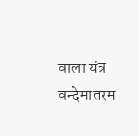वाला यंत्र वन्देमातरम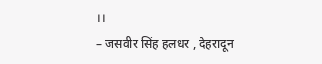।।
– जसवीर सिंह हलधर , देहरादून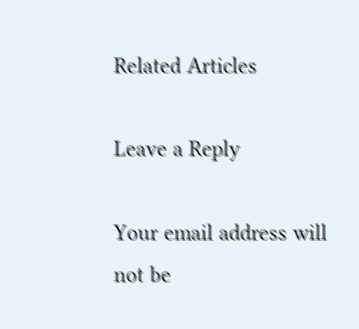Related Articles

Leave a Reply

Your email address will not be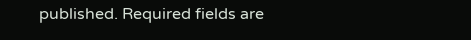published. Required fields are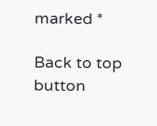marked *

Back to top button